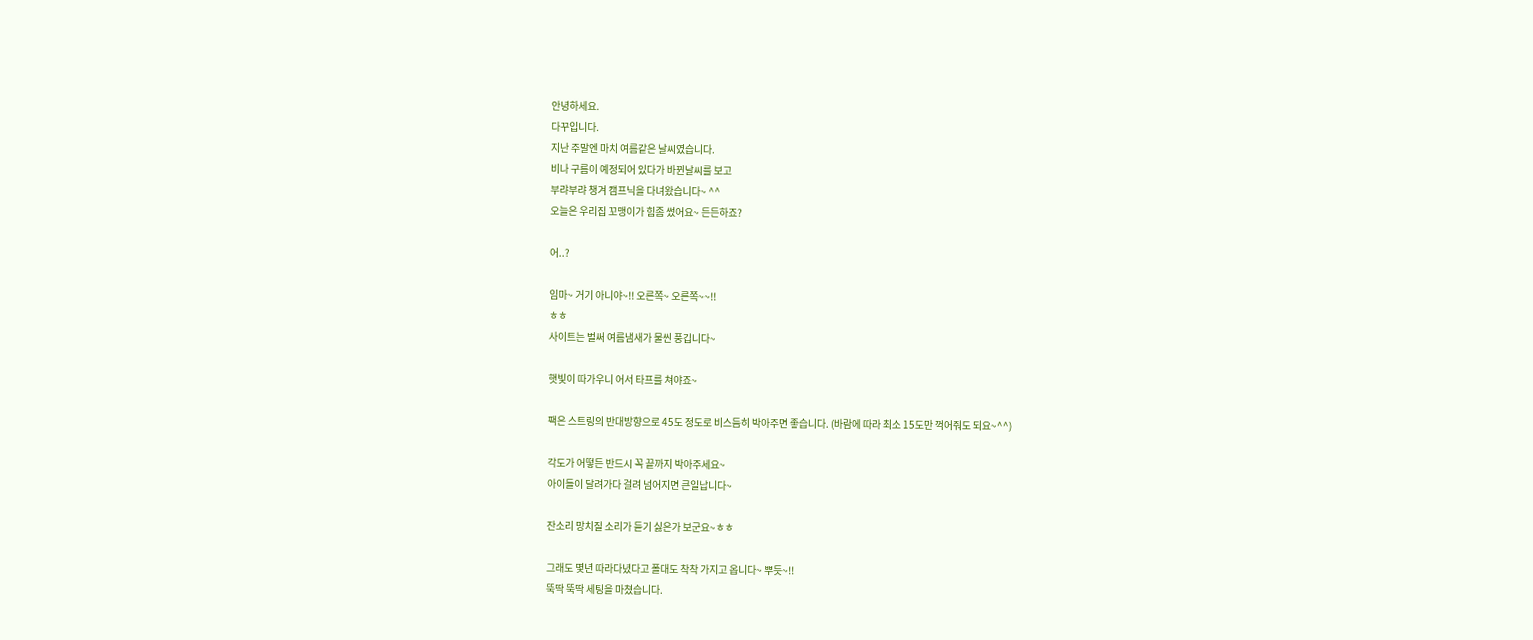안녕하세요.
다꾸입니다.
지난 주말엔 마치 여름같은 날씨였습니다.
비나 구름이 예정되어 있다가 바뀐날씨를 보고
부랴부랴 챙겨 캠프닉을 다녀왔습니다~ ^^
오늘은 우리집 꼬맹이가 힘좀 썼어요~ 든든하죠?

어..?

임마~ 거기 아니야~!! 오른쪽~ 오른쪽~~!!
ㅎㅎ
사이트는 벌써 여름냄새가 물씬 풍깁니다~

햇빛이 따가우니 어서 타프를 쳐야죠~

팩은 스트링의 반대방향으로 45도 정도로 비스듬히 박아주면 좋습니다. (바람에 따라 최소 15도만 꺽어줘도 되요~^^)

각도가 어떻든 반드시 꼭 끝까지 박아주세요~
아이들이 달려가다 걸려 넘어지면 큰일납니다~

잔소리 망치질 소리가 듣기 싫은가 보군요~ㅎㅎ

그래도 몇년 따라다녔다고 폴대도 착착 가지고 옵니다~ 뿌듯~!!
뚝딱 뚝딱 세팅을 마쳤습니다.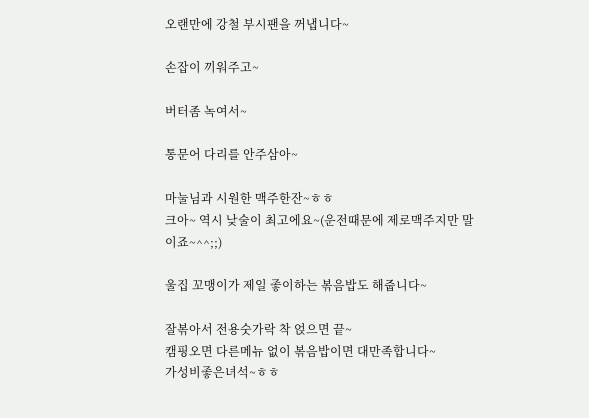오랜만에 강철 부시팬을 꺼냅니다~

손잡이 끼워주고~

버터좀 녹여서~

통문어 다리를 안주삼아~

마눌님과 시원한 맥주한잔~ㅎㅎ
크아~ 역시 낮술이 최고에요~(운전때문에 제로맥주지만 말이죠~^^;;)

울집 꼬맹이가 제일 좋이하는 볶음밥도 해줍니다~

잘볶아서 전용숫가락 착 얹으면 끝~
캠핑오면 다른메뉴 없이 볶음밥이면 대만족합니다~
가성비좋은녀석~ㅎㅎ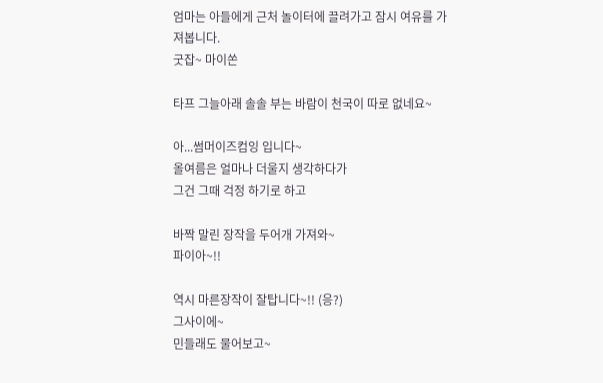엄마는 아들에게 근처 놀이터에 끌려가고 잠시 여유를 가져봅니다.
굿잡~ 마이쏜

타프 그늘아래 솔솔 부는 바람이 천국이 따로 없네요~

아...썸머이즈컴잉 입니다~
올여름은 얼마나 더울지 생각하다가
그건 그때 걱정 하기로 하고

바짝 말린 장작을 두어개 가져와~
파이아~!!

역시 마른장작이 잘탑니다~!! (응?)
그사이에~
민들래도 물어보고~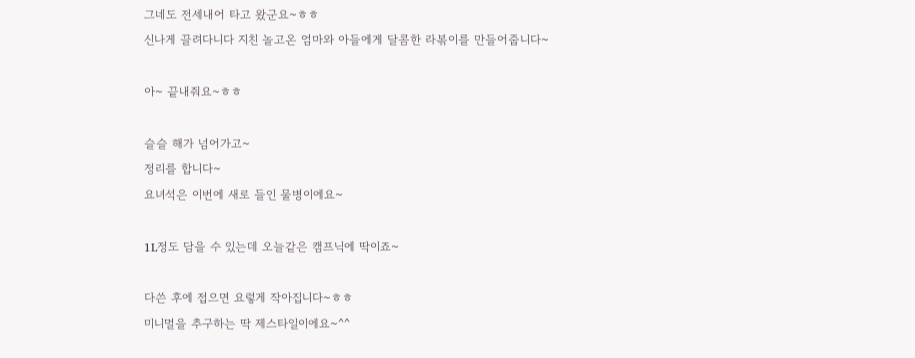그네도 전세내어 타고 왔군요~ㅎㅎ
신나게 끌려다니다 지친 놀고온 엄마와 아들에게 달콤한 라볶이를 만들어줍니다~

아~ 끝내줘요~ㅎㅎ

슬슬 해가 넘어가고~
정리를 합니다~
요녀석은 이번에 새로 들인 물병이에요~

1L정도 담을 수 있는데 오늘같은 캠프닉에 딱이죠~

다쓴 후에 접으면 요렇게 작아집니다~ㅎㅎ
미니멀을 추구하는 딱 제스타일이에요~^^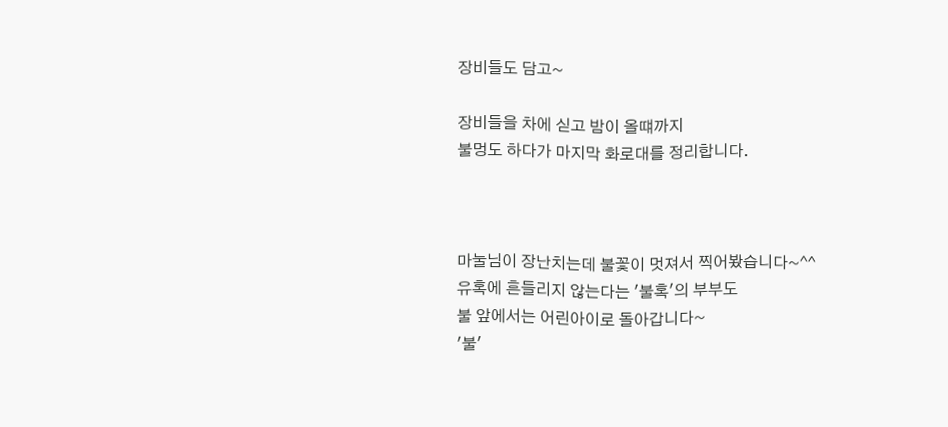장비들도 담고~

장비들을 차에 싣고 밤이 올떄까지
불멍도 하다가 마지막 화로대를 정리합니다.



마눌님이 장난치는데 불꽃이 멋져서 찍어봤습니다~^^
유혹에 흔들리지 않는다는 '불혹'의 부부도
불 앞에서는 어린아이로 돌아갑니다~
'불'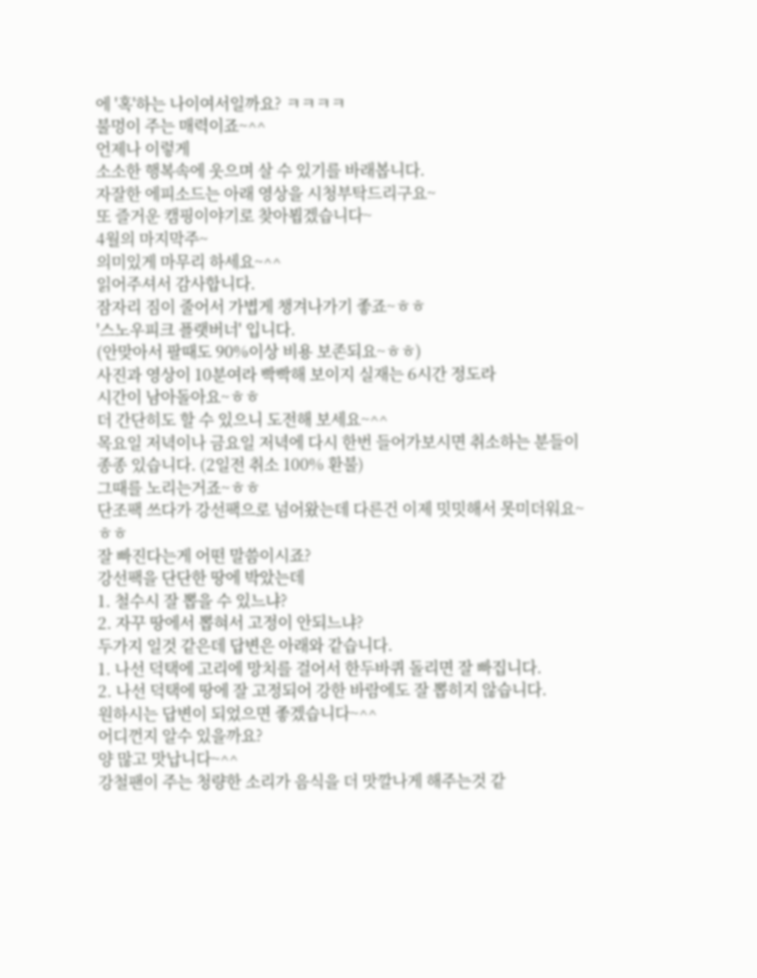에 '혹'하는 나이여서일까요? ㅋㅋㅋㅋ
불멍이 주는 매력이죠~^^
언제나 이렇게
소소한 행복속에 웃으며 살 수 있기를 바래봅니다.
자잘한 에피소드는 아래 영상을 시청부탁드리구요~
또 즐거운 캠핑이야기로 찾아뵙겠습니다~
4월의 마지막주~
의미있게 마무리 하세요~^^
읽어주셔서 감사합니다.
잠자리 짐이 줄어서 가볍게 챙겨나가기 좋죠~ㅎㅎ
'스노우피크 플랫버너' 입니다.
(안맞아서 팔때도 90%이상 비용 보존되요~ㅎㅎ)
사진과 영상이 10분여라 빡빡해 보이지 실재는 6시간 정도라
시간이 남아돌아요~ㅎㅎ
더 간단히도 할 수 있으니 도전해 보세요~^^
목요일 저녁이나 금요일 저녁에 다시 한번 들어가보시면 취소하는 분들이 종종 있습니다. (2일전 취소 100% 환불)
그때를 노리는거죠~ㅎㅎ
단조팩 쓰다가 강선팩으로 넘어왔는데 다른건 이제 밋밋해서 못미더워요~ㅎㅎ
잘 빠진다는게 어떤 말씀이시죠?
강선팩을 단단한 땅에 박았는데
1. 철수시 잘 뽑을 수 있느냐?
2. 자꾸 땅에서 뽑혀서 고정이 안되느냐?
두가지 일것 같은데 답변은 아래와 같습니다.
1. 나선 덕택에 고리에 망치를 걸어서 한두바퀴 돌리면 잘 빠집니다.
2. 나선 덕택에 땅에 잘 고정되어 강한 바람에도 잘 뽑히지 않습니다.
원하시는 답변이 되었으면 좋겠습니다~^^
어디껀지 알수 있을까요?
양 많고 맛납니다~^^
강철팬이 주는 청량한 소리가 음식을 더 맛깔나게 해주는것 같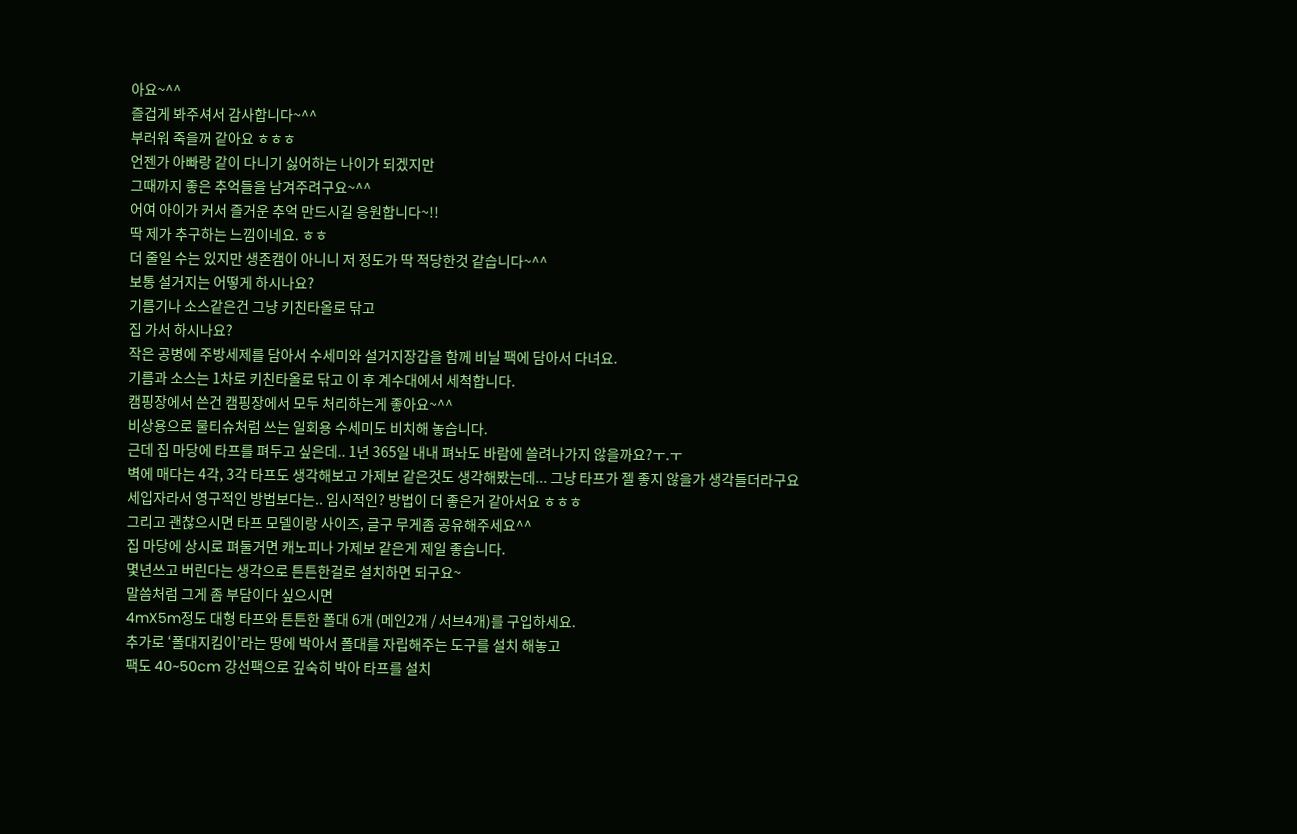아요~^^
즐겁게 봐주셔서 감사합니다~^^
부러워 죽을꺼 같아요 ㅎㅎㅎ
언젠가 아빠랑 같이 다니기 싫어하는 나이가 되겠지만
그때까지 좋은 추억들을 남겨주려구요~^^
어여 아이가 커서 즐거운 추억 만드시길 응원합니다~!!
딱 제가 추구하는 느낌이네요. ㅎㅎ
더 줄일 수는 있지만 생존캠이 아니니 저 정도가 딱 적당한것 같습니다~^^
보통 설거지는 어떻게 하시나요?
기름기나 소스같은건 그냥 키친타올로 닦고
집 가서 하시나요?
작은 공병에 주방세제를 담아서 수세미와 설거지장갑을 함께 비닐 팩에 담아서 다녀요.
기름과 소스는 1차로 키친타올로 닦고 이 후 계수대에서 세척합니다.
캠핑장에서 쓴건 캠핑장에서 모두 처리하는게 좋아요~^^
비상용으로 물티슈처럼 쓰는 일회용 수세미도 비치해 놓습니다.
근데 집 마당에 타프를 펴두고 싶은데.. 1년 365일 내내 펴놔도 바람에 쓸려나가지 않을까요?ㅜ.ㅜ
벽에 매다는 4각, 3각 타프도 생각해보고 가제보 같은것도 생각해봤는데... 그냥 타프가 젤 좋지 않을가 생각들더라구요
세입자라서 영구적인 방법보다는.. 임시적인? 방법이 더 좋은거 같아서요 ㅎㅎㅎ
그리고 괜찮으시면 타프 모델이랑 사이즈, 글구 무게좀 공유해주세요^^
집 마당에 상시로 펴둘거면 캐노피나 가제보 같은게 제일 좋습니다.
몇년쓰고 버린다는 생각으로 튼튼한걸로 설치하면 되구요~
말씀처럼 그게 좀 부담이다 싶으시면
4mX5m정도 대형 타프와 튼튼한 폴대 6개 (메인2개 / 서브4개)를 구입하세요.
추가로 ‘폴대지킴이’라는 땅에 박아서 폴대를 자립해주는 도구를 설치 해놓고
팩도 40~50cm 강선팩으로 깊숙히 박아 타프를 설치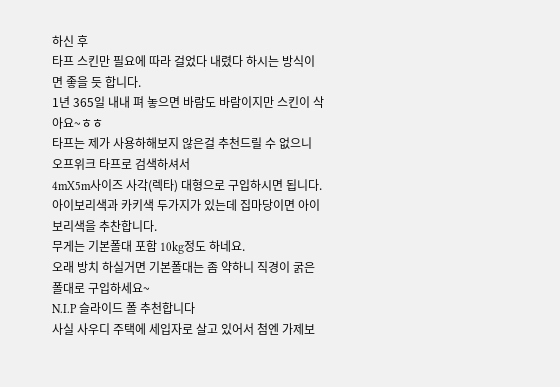하신 후
타프 스킨만 필요에 따라 걸었다 내렸다 하시는 방식이면 좋을 듯 합니다.
1년 365일 내내 펴 놓으면 바람도 바람이지만 스킨이 삭아요~ㅎㅎ
타프는 제가 사용하해보지 않은걸 추천드릴 수 없으니
오프위크 타프로 검색하셔서
4mX5m사이즈 사각(렉타) 대형으로 구입하시면 됩니다.
아이보리색과 카키색 두가지가 있는데 집마당이면 아이보리색을 추찬합니다.
무게는 기본폴대 포함 10kg정도 하네요.
오래 방치 하실거면 기본폴대는 좀 약하니 직경이 굵은 폴대로 구입하세요~
N.I.P 슬라이드 폴 추천합니다
사실 사우디 주택에 세입자로 살고 있어서 첨엔 가제보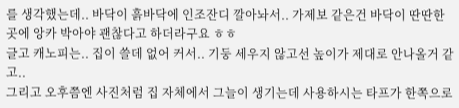를 생각했는데.. 바닥이 흙바닥에 인조잔디 깔아놔서.. 가제보 같은건 바닥이 딴딴한 곳에 앙카 박아야 괜찮다고 하더라구요 ㅎㅎ
글고 캐노피는.. 집이 쓸데 없어 커서.. 기둥 세우지 않고선 높이가 제대로 안나올거 같고..
그리고 오후쯤엔 사진처럼 집 자체에서 그늘이 생기는데 사용하시는 타프가 한쪽으로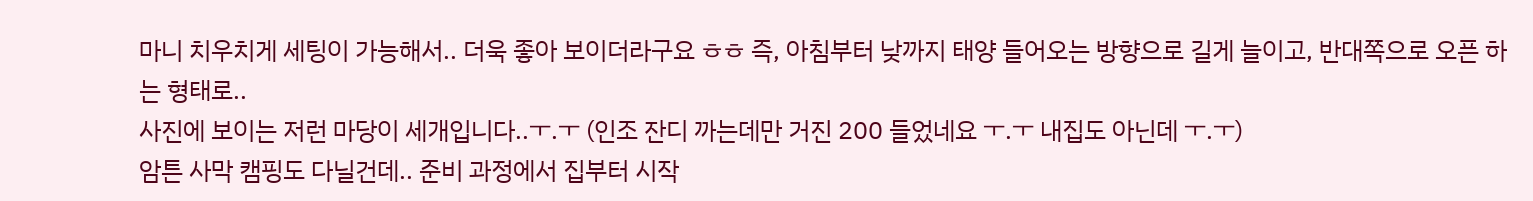마니 치우치게 세팅이 가능해서.. 더욱 좋아 보이더라구요 ㅎㅎ 즉, 아침부터 낮까지 태양 들어오는 방향으로 길게 늘이고, 반대쪽으로 오픈 하는 형태로..
사진에 보이는 저런 마당이 세개입니다..ㅜ.ㅜ (인조 잔디 까는데만 거진 200 들었네요 ㅜ.ㅜ 내집도 아닌데 ㅜ.ㅜ)
암튼 사막 캠핑도 다닐건데.. 준비 과정에서 집부터 시작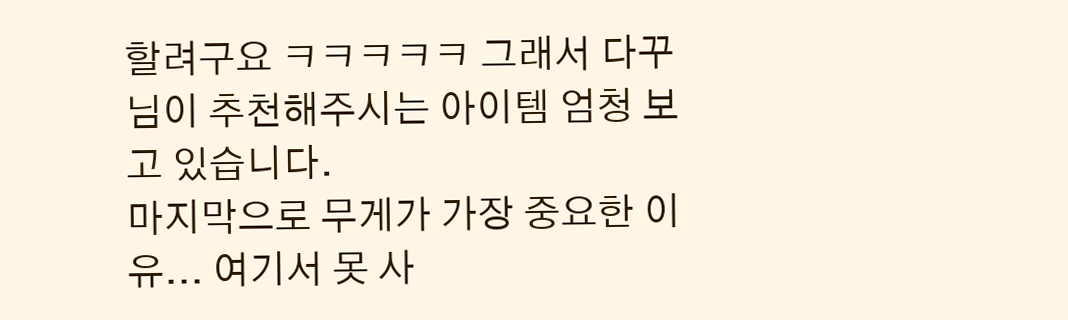할려구요 ㅋㅋㅋㅋㅋ 그래서 다꾸님이 추천해주시는 아이템 엄청 보고 있습니다.
마지막으로 무게가 가장 중요한 이유... 여기서 못 사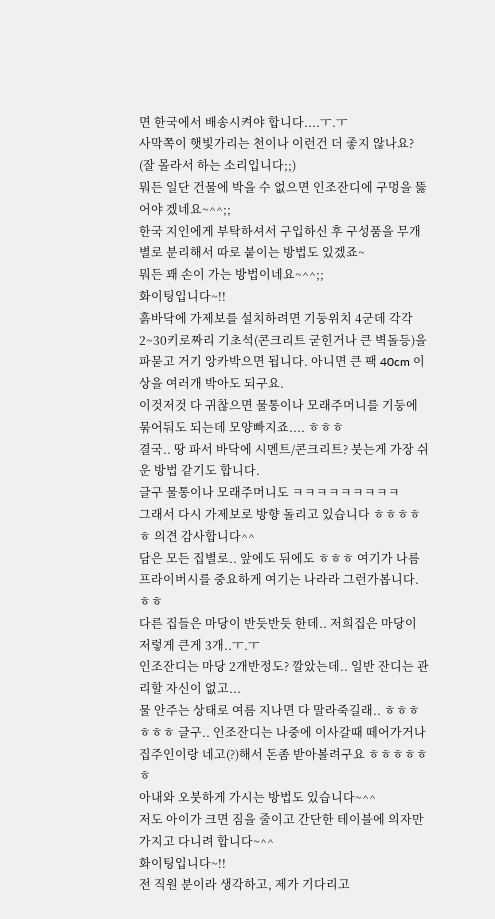면 한국에서 배송시켜야 합니다....ㅜ.ㅜ
사막쪽이 햇빛가리는 천이나 이런건 더 좋지 않나요? (잘 몰라서 하는 소리입니다;;)
뭐든 일단 건물에 박을 수 없으면 인조잔디에 구멍을 뚫어야 겠네요~^^;;
한국 지인에게 부탁하셔서 구입하신 후 구성품을 무개별로 분리해서 따로 붙이는 방법도 있겠죠~
뭐든 꽤 손이 가는 방법이네요~^^;;
화이팅입니다~!!
흙바닥에 가제보를 설치하려면 기둥위치 4군데 각각 2~30키로짜리 기초석(콘크리트 굳힌거나 큰 벽돌등)을 파묻고 거기 앙카박으면 됩니다. 아니면 큰 팩 40cm 이상을 여러개 박아도 되구요.
이것저것 다 귀찮으면 물통이나 모래주머니를 기둥에 묶어둬도 되는데 모양빠지죠.... ㅎㅎㅎ
결국.. 땅 파서 바닥에 시멘트/콘크리트? 붓는게 가장 쉬운 방법 같기도 합니다.
글구 물통이나 모래주머니도 ㅋㅋㅋㅋㅋㅋㅋㅋㅋ
그래서 다시 가제보로 방향 돌리고 있습니다 ㅎㅎㅎㅎㅎ 의견 감사합니다^^
담은 모든 집별로.. 앞에도 뒤에도 ㅎㅎㅎ 여기가 나름 프라이버시를 중요하게 여기는 나라라 그런가봅니다. ㅎㅎ
다른 집들은 마당이 반듯반듯 한데.. 저희집은 마당이 저렇게 큰게 3개..ㅜ.ㅜ
인조잔디는 마당 2개반정도? 깔았는데.. 일반 잔디는 관리할 자신이 없고...
물 안주는 상태로 여름 지나면 다 말라죽길래.. ㅎㅎㅎㅎㅎㅎ 글구.. 인조잔디는 나중에 이사갈때 떼어가거나 집주인이랑 네고(?)해서 돈좀 받아볼려구요 ㅎㅎㅎㅎㅎㅎ
아내와 오붓하게 가시는 방법도 있습니다~^^
저도 아이가 크면 짐을 줄이고 간단한 테이블에 의자만 가지고 다니려 합니다~^^
화이팅입니다~!!
전 직원 분이라 생각하고, 제가 기다리고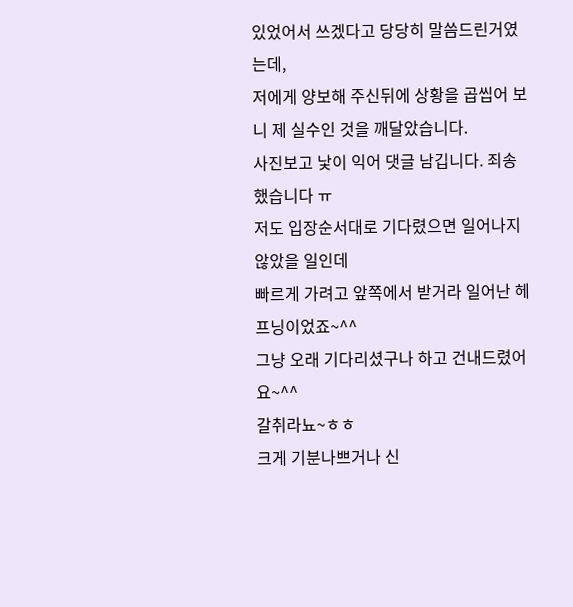있었어서 쓰겠다고 당당히 말씀드린거였는데,
저에게 양보해 주신뒤에 상황을 곱씹어 보니 제 실수인 것을 깨달았습니다.
사진보고 낯이 익어 댓글 남깁니다. 죄송했습니다 ㅠ
저도 입장순서대로 기다렸으면 일어나지 않았을 일인데
빠르게 가려고 앞쪽에서 받거라 일어난 헤프닝이었죠~^^
그냥 오래 기다리셨구나 하고 건내드렸어요~^^
갈취라뇨~ㅎㅎ
크게 기분나쁘거나 신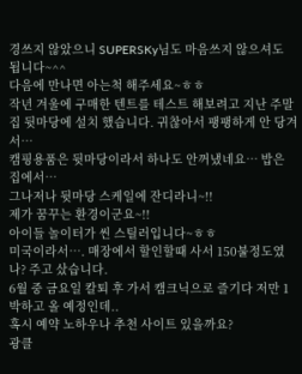경쓰지 않았으니 SUPERSKy님도 마음쓰지 않으셔도 됩니다~^^
다음에 만나면 아는척 해주세요~ㅎㅎ
작년 겨울에 구매한 텐트를 테스트 해보려고 지난 주말 집 뒷마당에 설치 했습니다. 귀찮아서 팽팽하게 안 당겨서…
캠핑용품은 뒷마당이라서 하나도 안꺼냈네요… 밥은 집에서…
그나저나 뒷마당 스케일에 잔디라니~!!
제가 꿈꾸는 환경이군요~!!
아이들 놀이터가 씬 스틸러입니다~ㅎㅎ
미국이라서…. 매장에서 할인할때 사서 150불정도였나? 주고 샀습니다.
6월 중 금요일 칼퇴 후 가서 캠크닉으로 즐기다 저만 1박하고 올 예정인데..
혹시 예약 노하우나 추천 사이트 있을까요?
광클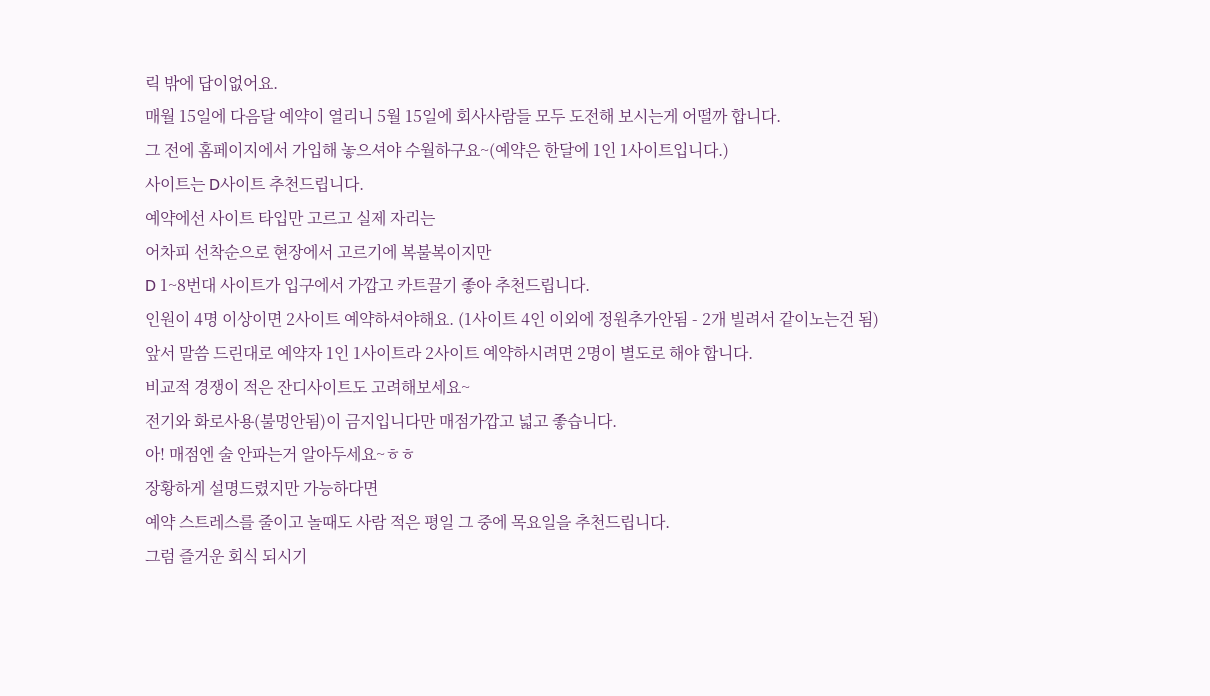릭 밖에 답이없어요.
매월 15일에 다음달 예약이 열리니 5월 15일에 회사사람들 모두 도전해 보시는게 어떨까 합니다.
그 전에 홈페이지에서 가입해 놓으셔야 수월하구요~(예약은 한달에 1인 1사이트입니다.)
사이트는 D사이트 추천드립니다.
예약에선 사이트 타입만 고르고 실제 자리는
어차피 선착순으로 현장에서 고르기에 복불복이지만
D 1~8번대 사이트가 입구에서 가깝고 카트끌기 좋아 추천드립니다.
인원이 4명 이상이면 2사이트 예약하셔야해요. (1사이트 4인 이외에 정원추가안됨 - 2개 빌려서 같이노는건 됨)
앞서 말씀 드린대로 예약자 1인 1사이트라 2사이트 예약하시려면 2명이 별도로 해야 합니다.
비교적 경쟁이 적은 잔디사이트도 고려해보세요~
전기와 화로사용(불멍안됨)이 금지입니다만 매점가깝고 넓고 좋습니다.
아! 매점엔 술 안파는거 알아두세요~ㅎㅎ
장황하게 설명드렸지만 가능하다면
예약 스트레스를 줄이고 놀때도 사람 적은 평일 그 중에 목요일을 추천드립니다.
그럼 즐거운 회식 되시기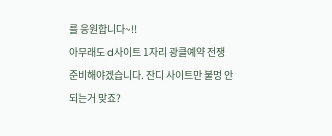를 응원합니다~!!
아무래도 d사이트 1자리 광클예약 전쟁 준비해야겠습니다. 잔디 사이트만 불멍 안되는거 맞죠?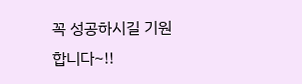꼭 성공하시길 기원합니다~!!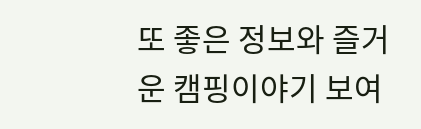또 좋은 정보와 즐거운 캠핑이야기 보여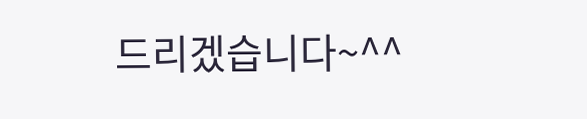드리겠습니다~^^